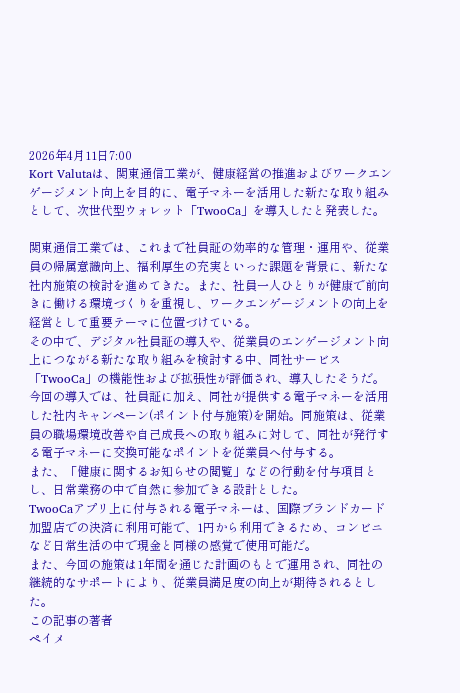2026年4月11日7:00
Kort Valutaは、関東通信工業が、健康経営の推進およびワークエンゲージメント向上を目的に、電子マネーを活用した新たな取り組みとして、次世代型ウォレット「TwooCa」を導入したと発表した。

関東通信工業では、これまで社員証の効率的な管理・運用や、従業員の帰属意識向上、福利厚生の充実といった課題を背景に、新たな社内施策の検討を進めてきた。また、社員一人ひとりが健康で前向きに働ける環境づくりを重視し、ワークエンゲージメントの向上を経営として重要テーマに位置づけている。
その中で、デジタル社員証の導入や、従業員のエンゲージメント向上につながる新たな取り組みを検討する中、同社サービス「TwooCa」の機能性および拡張性が評価され、導入したそうだ。
今回の導入では、社員証に加え、同社が提供する電子マネーを活用した社内キャンペーン(ポイント付与施策)を開始。同施策は、従業員の職場環境改善や自己成長への取り組みに対して、同社が発行する電子マネーに交換可能なポイントを従業員へ付与する。
また、「健康に関するお知らせの閲覧」などの行動を付与項目とし、日常業務の中で自然に参加できる設計とした。
TwooCaアプリ上に付与される電子マネーは、国際ブランドカード加盟店での決済に利用可能で、1円から利用できるため、コンビニなど日常生活の中で現金と同様の感覚で使用可能だ。
また、今回の施策は1年間を通じた計画のもとで運用され、同社の継続的なサポートにより、従業員満足度の向上が期待されるとした。
この記事の著者
ペイメ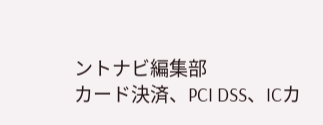ントナビ編集部
カード決済、PCI DSS、ICカ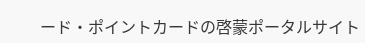ード・ポイントカードの啓蒙ポータルサイト